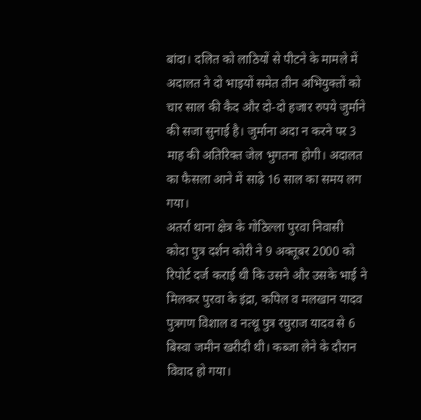बांदा। दलित को लाठियों से पीटने के मामले में अदालत ने दो भाइयों समेत तीन अभियुक्तों को चार साल की कैद और दो-दो हजार रुपये जुर्माने की सजा सुनाई है। जुर्माना अदा न करने पर 3 माह की अतिरिक्त जेल भुगतना होगी। अदालत का फैसला आने में साढ़े 16 साल का समय लग गया।
अतर्रा थाना क्षेत्र के गोठिल्ला पुरवा निवासी कोदा पुत्र दर्शन कोरी ने 9 अक्तूबर 2000 को रिपोर्ट दर्ज कराई थी कि उसने और उसके भाई ने मिलकर पुरवा के इंद्रा, कपिल व मलखान यादव पुत्रगण विशाल व नत्थू पुत्र रघुराज यादव से 6 बिस्वा जमीन खरीदी थी। कब्जा लेने के दौरान विवाद हो गया।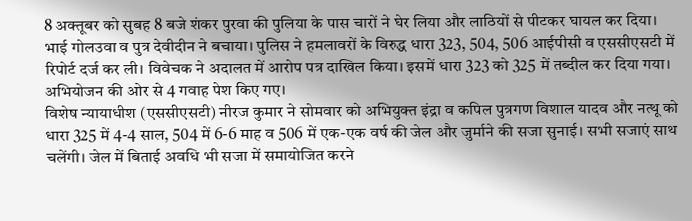8 अक्तूबर को सुबह 8 बजे शंकर पुरवा की पुलिया के पास चारों ने घेर लिया और लाठियों से पीटकर घायल कर दिया। भाई गोलउवा व पुत्र देवीदीन ने बचाया। पुलिस ने हमलावरों के विरुद्ध धारा 323, 504, 506 आईपीसी व एससीएसटी में रिपोर्ट दर्ज कर ली। विवेचक ने अदालत में आरोप पत्र दाखिल किया। इसमें धारा 323 को 325 में तब्दील कर दिया गया। अभियोजन की ओर से 4 गवाह पेश किए गए।
विशेष न्यायाधीश (एससीएसटी) नीरज कुमार ने सोमवार को अभियुक्त इंद्रा व कपिल पुत्रगण विशाल यादव और नत्थू को धारा 325 में 4-4 साल, 504 में 6-6 माह व 506 में एक-एक वर्ष की जेल और जुर्माने की सजा सुनाई। सभी सजाएं साथ चलेंगी। जेल में बिताई अवधि भी सजा में समायोजित करने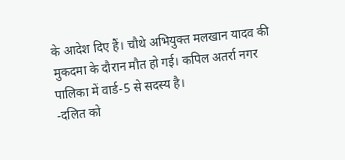के आदेश दिए हैं। चौथे अभियुक्त मलखान यादव की मुकदमा के दौरान मौत हो गई। कपिल अतर्रा नगर पालिका में वार्ड-5 से सदस्य है।
-दलित को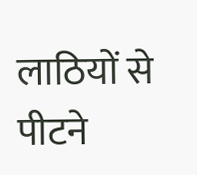लाठियों से पीटने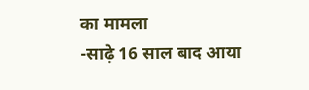का मामला
-साढ़े 16 साल बाद आया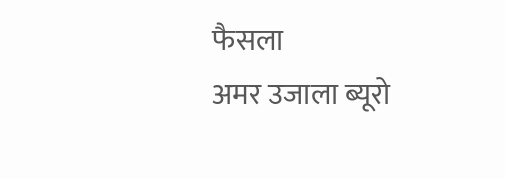फैसला
अमर उजाला ब्यूरो